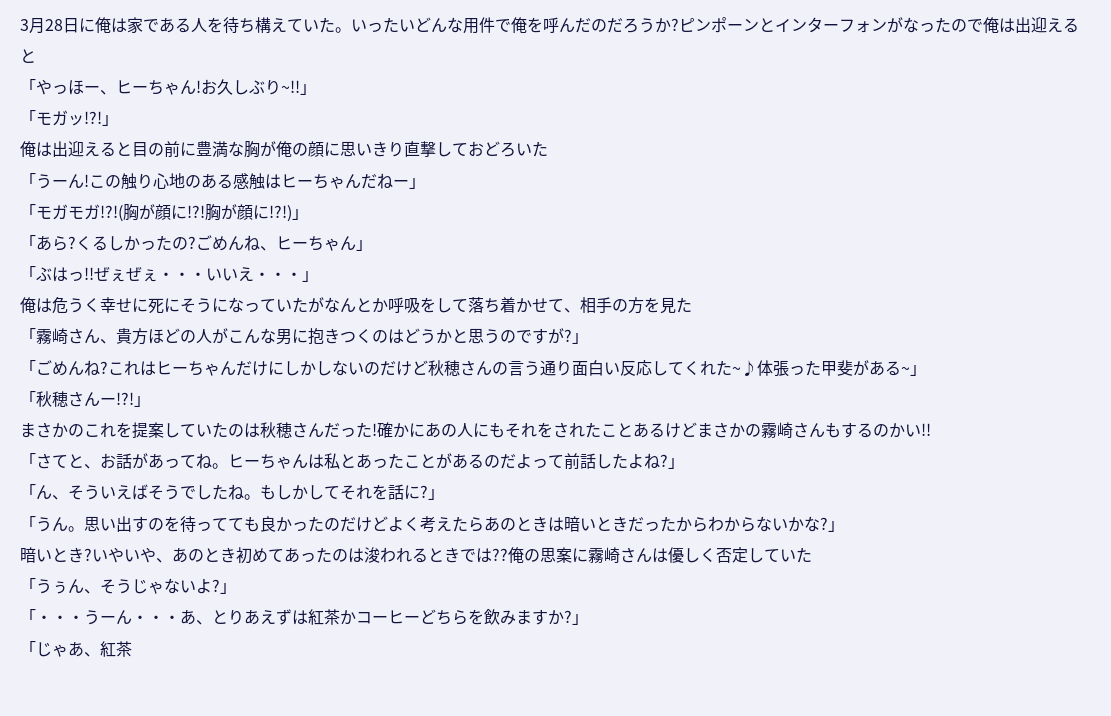3月28日に俺は家である人を待ち構えていた。いったいどんな用件で俺を呼んだのだろうか?ピンポーンとインターフォンがなったので俺は出迎えると
「やっほー、ヒーちゃん!お久しぶり~!!」
「モガッ!?!」
俺は出迎えると目の前に豊満な胸が俺の顔に思いきり直撃しておどろいた
「うーん!この触り心地のある感触はヒーちゃんだねー」
「モガモガ!?!(胸が顔に!?!胸が顔に!?!)」
「あら?くるしかったの?ごめんね、ヒーちゃん」
「ぶはっ!!ぜぇぜぇ・・・いいえ・・・」
俺は危うく幸せに死にそうになっていたがなんとか呼吸をして落ち着かせて、相手の方を見た
「霧崎さん、貴方ほどの人がこんな男に抱きつくのはどうかと思うのですが?」
「ごめんね?これはヒーちゃんだけにしかしないのだけど秋穂さんの言う通り面白い反応してくれた~♪体張った甲斐がある~」
「秋穂さんー!?!」
まさかのこれを提案していたのは秋穂さんだった!確かにあの人にもそれをされたことあるけどまさかの霧崎さんもするのかい!!
「さてと、お話があってね。ヒーちゃんは私とあったことがあるのだよって前話したよね?」
「ん、そういえばそうでしたね。もしかしてそれを話に?」
「うん。思い出すのを待ってても良かったのだけどよく考えたらあのときは暗いときだったからわからないかな?」
暗いとき?いやいや、あのとき初めてあったのは浚われるときでは??俺の思案に霧崎さんは優しく否定していた
「うぅん、そうじゃないよ?」
「・・・うーん・・・あ、とりあえずは紅茶かコーヒーどちらを飲みますか?」
「じゃあ、紅茶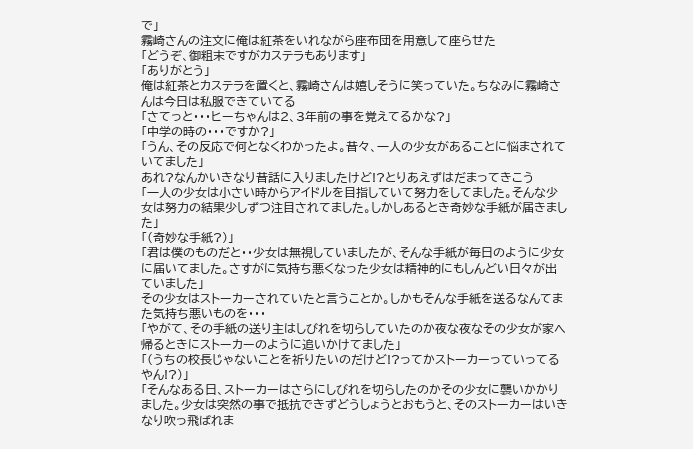で」
霧崎さんの注文に俺は紅茶をいれながら座布団を用意して座らせた
「どうぞ、御粗末ですがカステラもあります」
「ありがとう」
俺は紅茶とカステラを置くと、霧崎さんは嬉しそうに笑っていた。ちなみに霧崎さんは今日は私服できていてる
「さてっと・・・ヒーちゃんは2、3年前の事を覚えてるかな?」
「中学の時の・・・ですか?」
「うん、その反応で何となくわかったよ。昔々、一人の少女があることに悩まされていてました」
あれ?なんかいきなり昔話に入りましたけど!?とりあえずはだまってきこう
「一人の少女は小さい時からアイドルを目指していて努力をしてました。そんな少女は努力の結果少しずつ注目されてました。しかしあるとき奇妙な手紙が届きました」
「(奇妙な手紙?)」
「君は僕のものだと・・少女は無視していましたが、そんな手紙が毎日のように少女に届いてました。さすがに気持ち悪くなった少女は精神的にもしんどい日々が出ていました」
その少女はストーカーされていたと言うことか。しかもそんな手紙を送るなんてまた気持ち悪いものを・・・
「やがて、その手紙の送り主はしびれを切らしていたのか夜な夜なその少女が家へ帰るときにストーカーのように追いかけてました」
「(うちの校長じゃないことを祈りたいのだけど!?ってかストーカーっていってるやん!?)」
「そんなある日、ストーカーはさらにしびれを切らしたのかその少女に襲いかかりました。少女は突然の事で抵抗できずどうしょうとおもうと、そのストーカーはいきなり吹っ飛ばれま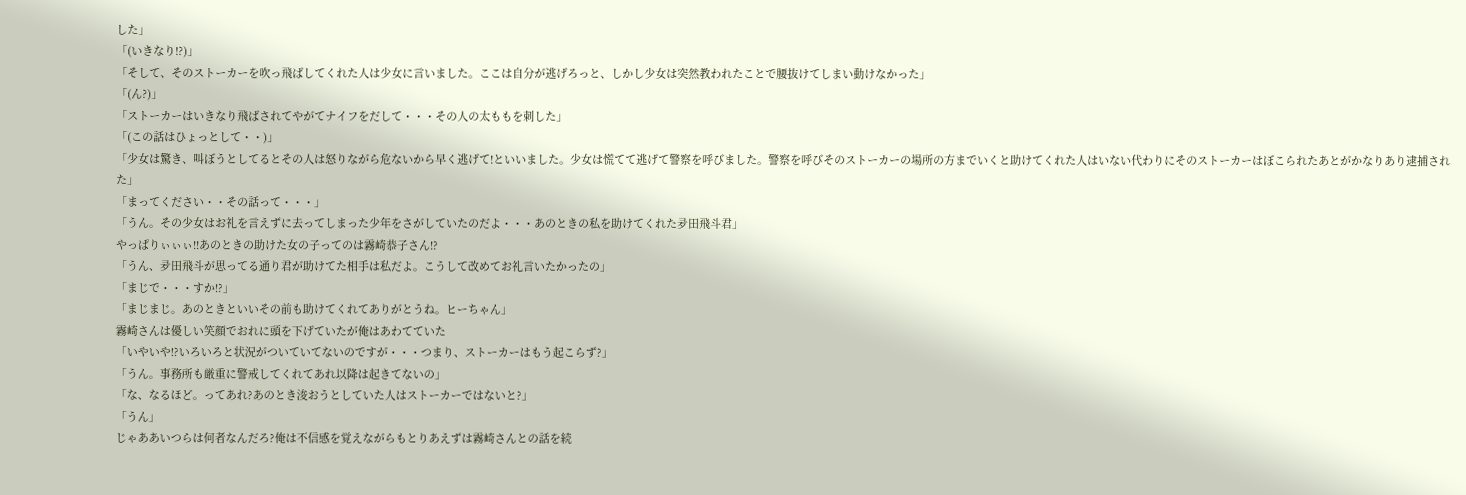した」
「(いきなり!?)」
「そして、そのストーカーを吹っ飛ばしてくれた人は少女に言いました。ここは自分が逃げろっと、しかし少女は突然教われたことで腰抜けてしまい動けなかった」
「(ん?)」
「ストーカーはいきなり飛ばされてやがてナイフをだして・・・その人の太ももを刺した」
「(この話はひょっとして・・)」
「少女は驚き、叫ぼうとしてるとその人は怒りながら危ないから早く逃げて!といいました。少女は慌てて逃げて警察を呼びました。警察を呼びそのストーカーの場所の方までいくと助けてくれた人はいない代わりにそのストーカーはぼこられたあとがかなりあり逮捕された」
「まってください・・その話って・・・」
「うん。その少女はお礼を言えずに去ってしまった少年をさがしていたのだよ・・・あのときの私を助けてくれた夛田飛斗君」
やっぱりぃぃぃ!!あのときの助けた女の子ってのは霧崎恭子さん!?
「うん、夛田飛斗が思ってる通り君が助けてた相手は私だよ。こうして改めてお礼言いたかったの」
「まじで・・・すか!?」
「まじまじ。あのときといいその前も助けてくれてありがとうね。ヒーちゃん」
霧崎さんは優しい笑顔でおれに頭を下げていたが俺はあわてていた
「いやいや!?いろいろと状況がついていてないのですが・・・つまり、ストーカーはもう起こらず?」
「うん。事務所も厳重に警戒してくれてあれ以降は起きてないの」
「な、なるほど。ってあれ?あのとき浚おうとしていた人はストーカーではないと?」
「うん」
じゃああいつらは何者なんだろ?俺は不信感を覚えながらもとりあえずは霧崎さんとの話を続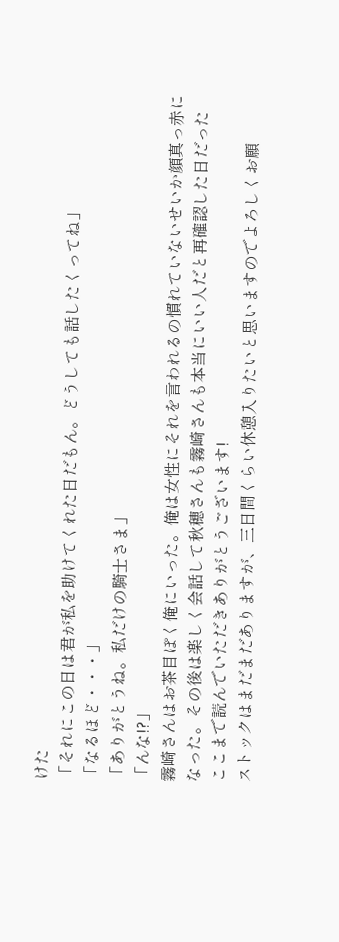けた
「それにこの日は君が私を助けてくれた日だもん。どうしても話したくってね」
「なるほど・・・」
「ありがとうね。私だけの騎士さま」
「んな!?」
霧崎さんはお茶目ぽく俺にいった。俺は女性にそれを言われるの慣れていないせいか顔真っ赤になった。その後は楽しく会話して秋穂さんも霧崎さんも本当にいい人だと再確認した日だった
ここまで読んでいただきありがとうございます!
ストックはまだまだありますが、三日間くらい休憩入りたいと思いますのでよろしくお願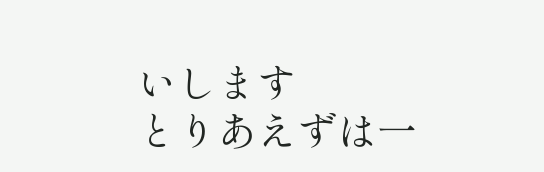いします
とりあえずは一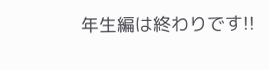年生編は終わりです!!